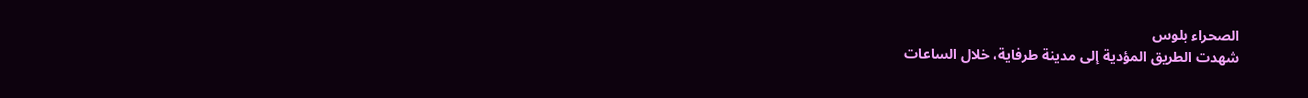الصحراء بلوس
شهدت الطريق المؤدية إلى مدينة طرفاية، خلال الساعات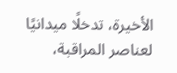الأخيرة، تدخلًا ميدانيًا لعناصر المراقبة،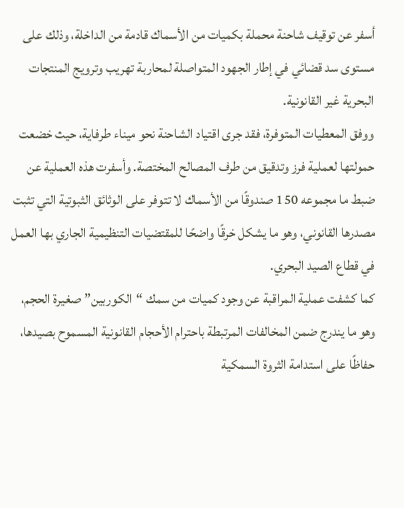أسفر عن توقيف شاحنة محملة بكميات من الأسماك قادمة من الداخلة، وذلك على مستوى سد قضائي في إطار الجهود المتواصلة لمحاربة تهريب وترويج المنتجات البحرية غير القانونية.
ووفق المعطيات المتوفرة، فقد جرى اقتياد الشاحنة نحو ميناء طرفاية، حيث خضعت حمولتها لعملية فرز وتدقيق من طرف المصالح المختصة. وأسفرت هذه العملية عن ضبط ما مجموعه 150 صندوقًا من الأسماك لا تتوفر على الوثائق الثبوتية التي تثبت مصدرها القانوني، وهو ما يشكل خرقًا واضحًا للمقتضيات التنظيمية الجاري بها العمل في قطاع الصيد البحري.
كما كشفت عملية المراقبة عن وجود كميات من سمك “الكوربين” صغيرة الحجم، وهو ما يندرج ضمن المخالفات المرتبطة باحترام الأحجام القانونية المسموح بصيدها، حفاظًا على استدامة الثروة السمكية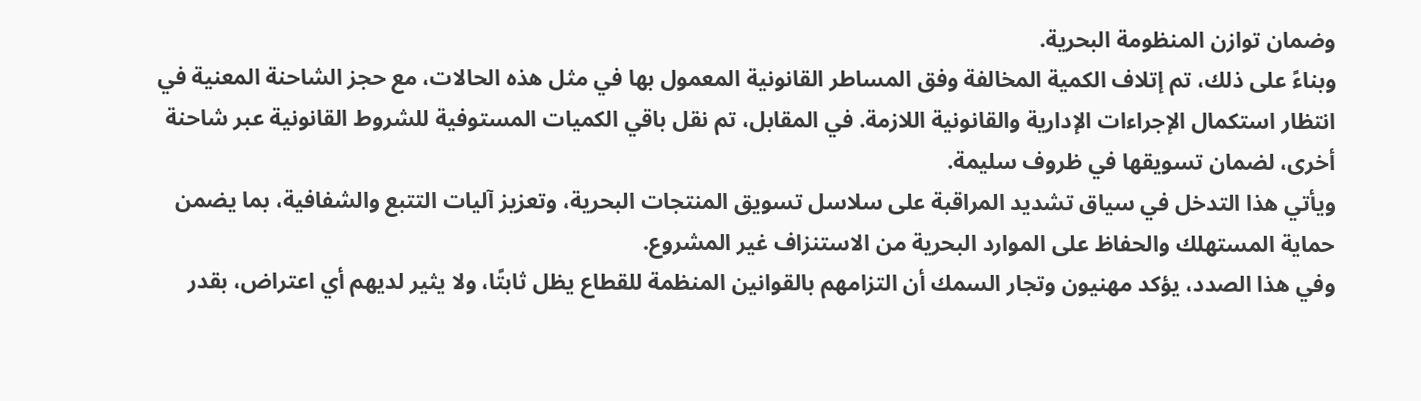وضمان توازن المنظومة البحرية.
وبناءً على ذلك، تم إتلاف الكمية المخالفة وفق المساطر القانونية المعمول بها في مثل هذه الحالات، مع حجز الشاحنة المعنية في انتظار استكمال الإجراءات الإدارية والقانونية اللازمة. في المقابل، تم نقل باقي الكميات المستوفية للشروط القانونية عبر شاحنة أخرى، لضمان تسويقها في ظروف سليمة.
ويأتي هذا التدخل في سياق تشديد المراقبة على سلاسل تسويق المنتجات البحرية، وتعزيز آليات التتبع والشفافية، بما يضمن حماية المستهلك والحفاظ على الموارد البحرية من الاستنزاف غير المشروع.
وفي هذا الصدد، يؤكد مهنيون وتجار السمك أن التزامهم بالقوانين المنظمة للقطاع يظل ثابتًا، ولا يثير لديهم أي اعتراض، بقدر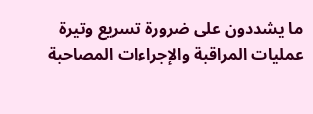ما يشددون على ضرورة تسريع وتيرة عمليات المراقبة والإجراءات المصاحبة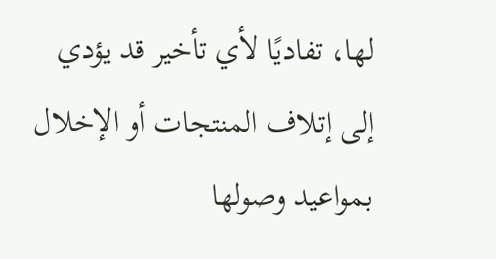لها، تفاديًا لأي تأخير قد يؤدي إلى إتلاف المنتجات أو الإخلال بمواعيد وصولها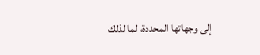إلى وجهاتها المحددة، لما لذلك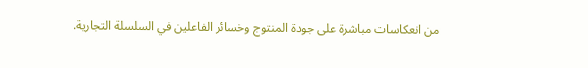من انعكاسات مباشرة على جودة المنتوج وخسائر الفاعلين في السلسلة التجارية.